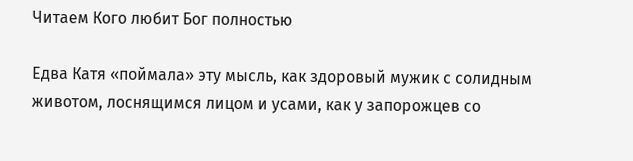Читаем Кого любит Бог полностью

Едва Катя «поймала» эту мысль, как здоровый мужик с солидным животом, лоснящимся лицом и усами, как у запорожцев со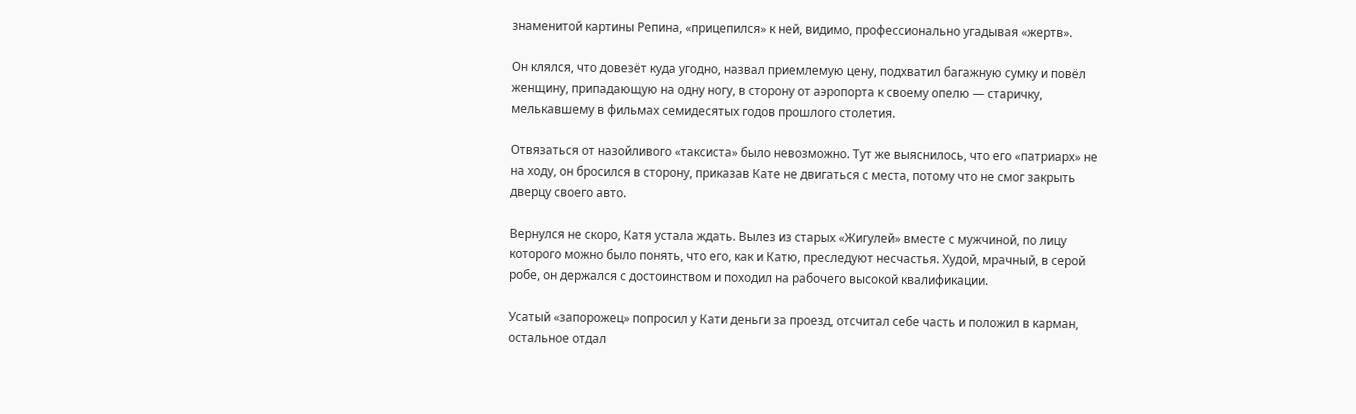знаменитой картины Репина, «прицепился» к ней, видимо, профессионально угадывая «жертв».

Он клялся, что довезёт куда угодно, назвал приемлемую цену, подхватил багажную сумку и повёл женщину, припадающую на одну ногу, в сторону от аэропорта к своему опелю — старичку, мелькавшему в фильмах семидесятых годов прошлого столетия.

Отвязаться от назойливого «таксиста» было невозможно. Тут же выяснилось, что его «патриарх» не на ходу, он бросился в сторону, приказав Кате не двигаться с места, потому что не смог закрыть дверцу своего авто.

Вернулся не скоро, Катя устала ждать. Вылез из старых «Жигулей» вместе с мужчиной, по лицу которого можно было понять, что его, как и Катю, преследуют несчастья. Худой, мрачный, в серой робе, он держался с достоинством и походил на рабочего высокой квалификации.

Усатый «запорожец» попросил у Кати деньги за проезд, отсчитал себе часть и положил в карман, остальное отдал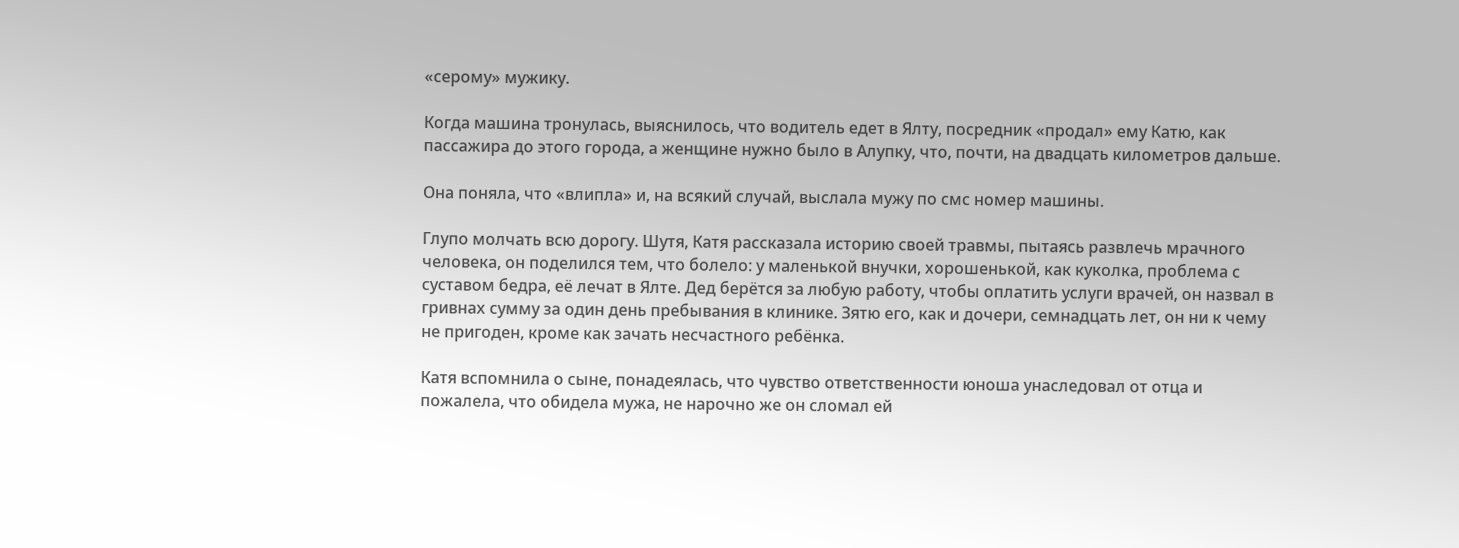«серому» мужику.

Когда машина тронулась, выяснилось, что водитель едет в Ялту, посредник «продал» ему Катю, как пассажира до этого города, а женщине нужно было в Алупку, что, почти, на двадцать километров дальше.

Она поняла, что «влипла» и, на всякий случай, выслала мужу по смс номер машины.

Глупо молчать всю дорогу. Шутя, Катя рассказала историю своей травмы, пытаясь развлечь мрачного человека, он поделился тем, что болело: у маленькой внучки, хорошенькой, как куколка, проблема с суставом бедра, её лечат в Ялте. Дед берётся за любую работу, чтобы оплатить услуги врачей, он назвал в гривнах сумму за один день пребывания в клинике. Зятю его, как и дочери, семнадцать лет, он ни к чему не пригоден, кроме как зачать несчастного ребёнка.

Катя вспомнила о сыне, понадеялась, что чувство ответственности юноша унаследовал от отца и пожалела, что обидела мужа, не нарочно же он сломал ей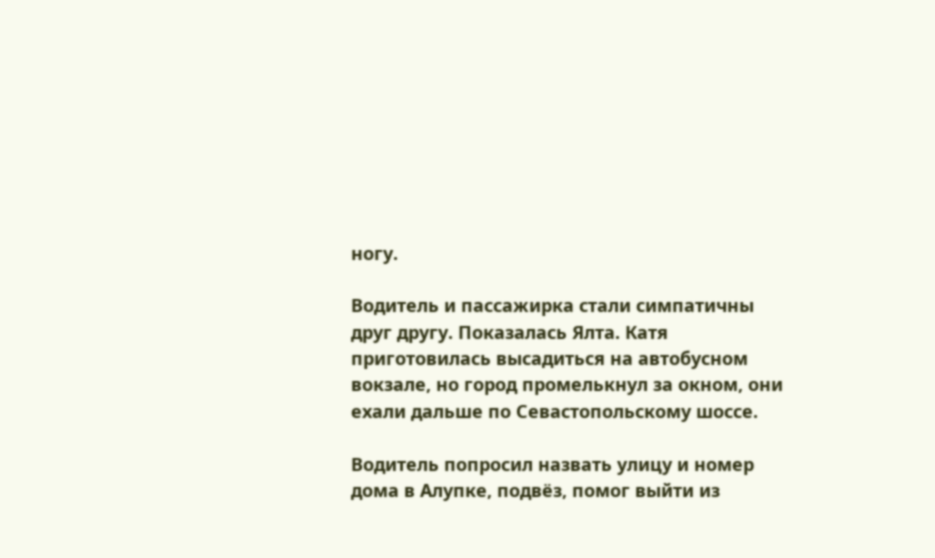ногу.

Водитель и пассажирка стали симпатичны друг другу. Показалась Ялта. Катя приготовилась высадиться на автобусном вокзале, но город промелькнул за окном, они ехали дальше по Севастопольскому шоссе.

Водитель попросил назвать улицу и номер дома в Алупке, подвёз, помог выйти из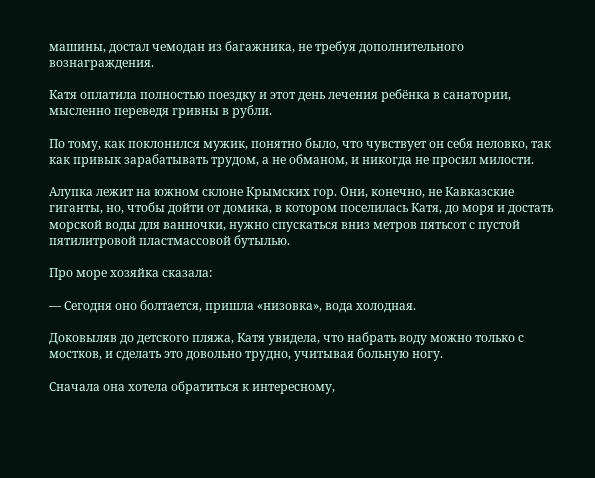машины, достал чемодан из багажника, не требуя дополнительного вознаграждения.

Катя оплатила полностью поездку и этот день лечения ребёнка в санатории, мысленно переведя гривны в рубли.

По тому, как поклонился мужик, понятно было, что чувствует он себя неловко, так как привык зарабатывать трудом, а не обманом, и никогда не просил милости.

Алупка лежит на южном склоне Крымских гор. Они, конечно, не Кавказские гиганты, но, чтобы дойти от домика, в котором поселилась Катя, до моря и достать морской воды для ванночки, нужно спускаться вниз метров пятьсот с пустой пятилитровой пластмассовой бутылью.

Про море хозяйка сказала:

— Сегодня оно болтается, пришла «низовка», вода холодная.

Доковыляв до детского пляжа, Катя увидела, что набрать воду можно только с мостков, и сделать это довольно трудно, учитывая больную ногу.

Сначала она хотела обратиться к интересному,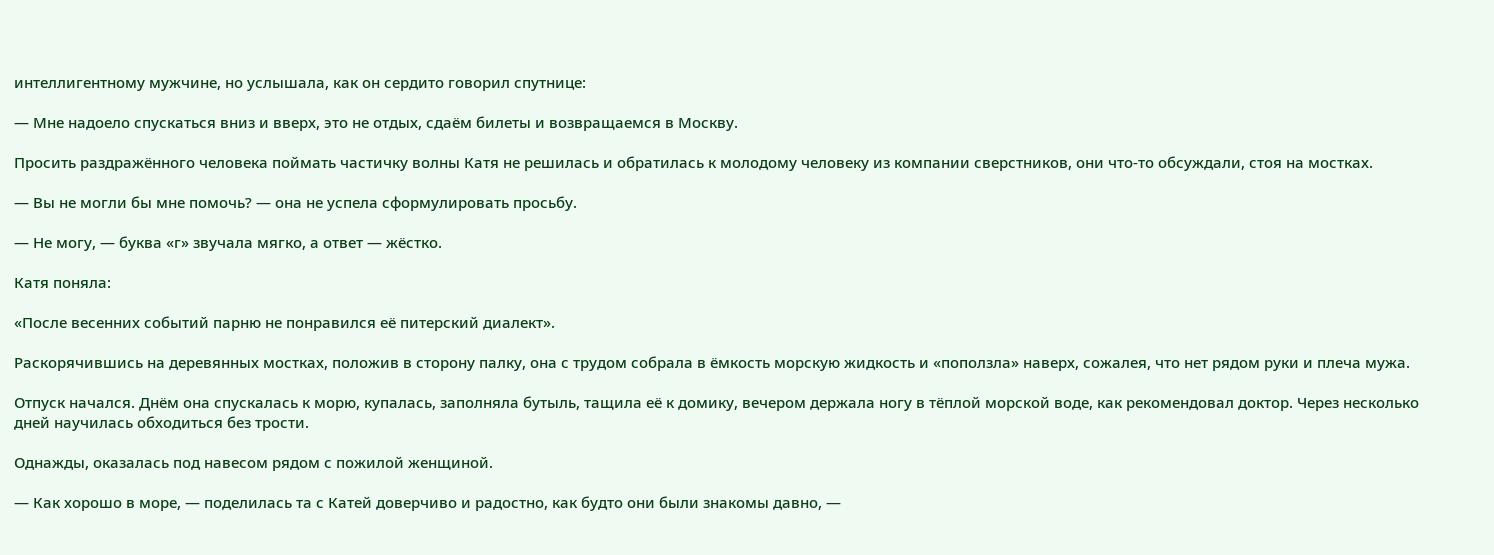интеллигентному мужчине, но услышала, как он сердито говорил спутнице:

— Мне надоело спускаться вниз и вверх, это не отдых, сдаём билеты и возвращаемся в Москву.

Просить раздражённого человека поймать частичку волны Катя не решилась и обратилась к молодому человеку из компании сверстников, они что-то обсуждали, стоя на мостках.

— Вы не могли бы мне помочь? — она не успела сформулировать просьбу.

— Не могу, — буква «г» звучала мягко, а ответ — жёстко.

Катя поняла:

«После весенних событий парню не понравился её питерский диалект».

Раскорячившись на деревянных мостках, положив в сторону палку, она с трудом собрала в ёмкость морскую жидкость и «поползла» наверх, сожалея, что нет рядом руки и плеча мужа.

Отпуск начался. Днём она спускалась к морю, купалась, заполняла бутыль, тащила её к домику, вечером держала ногу в тёплой морской воде, как рекомендовал доктор. Через несколько дней научилась обходиться без трости.

Однажды, оказалась под навесом рядом с пожилой женщиной.

— Как хорошо в море, — поделилась та с Катей доверчиво и радостно, как будто они были знакомы давно, —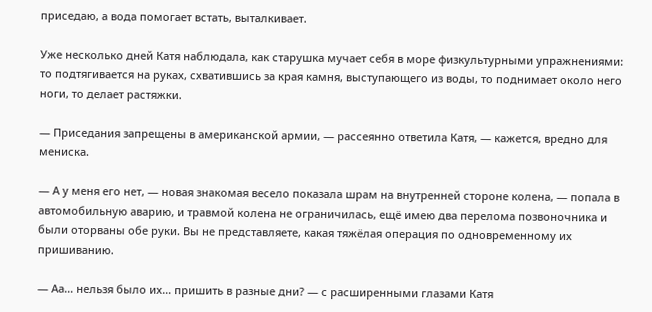приседаю, а вода помогает встать, выталкивает.

Уже несколько дней Катя наблюдала, как старушка мучает себя в море физкультурными упражнениями: то подтягивается на руках, схватившись за края камня, выступающего из воды, то поднимает около него ноги, то делает растяжки.

— Приседания запрещены в американской армии, — рассеянно ответила Катя, — кажется, вредно для мениска.

— А у меня его нет, — новая знакомая весело показала шрам на внутренней стороне колена, — попала в автомобильную аварию, и травмой колена не ограничилась, ещё имею два перелома позвоночника и были оторваны обе руки. Вы не представляете, какая тяжёлая операция по одновременному их пришиванию.

— Аа… нельзя было их… пришить в разные дни? — с расширенными глазами Катя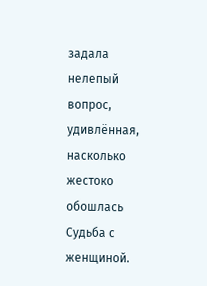задала нелепый вопрос, удивлённая, насколько жестоко обошлась Судьба с женщиной.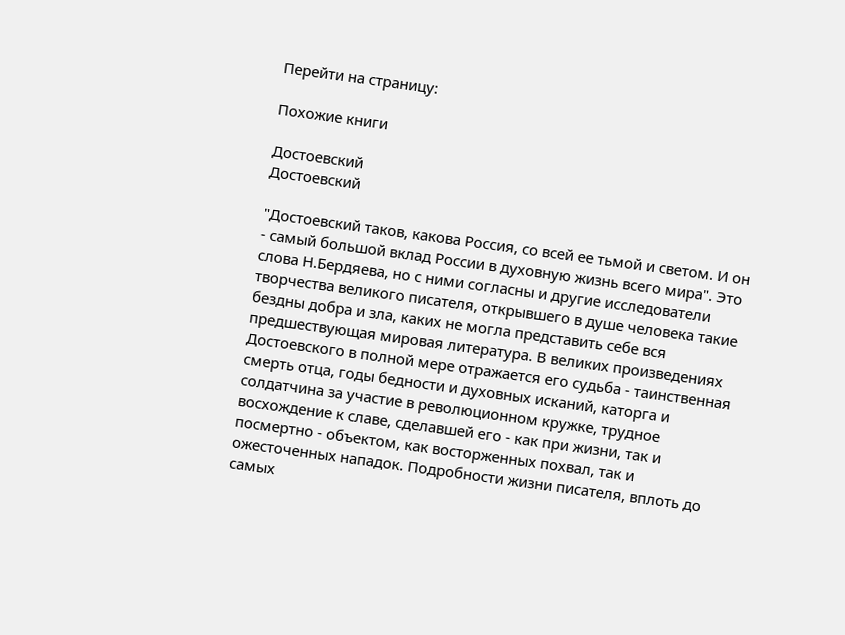Перейти на страницу:

Похожие книги

Достоевский
Достоевский

"Достоевский таков, какова Россия, со всей ее тьмой и светом. И он - самый большой вклад России в духовную жизнь всего мира". Это слова Н.Бердяева, но с ними согласны и другие исследователи творчества великого писателя, открывшего в душе человека такие бездны добра и зла, каких не могла представить себе вся предшествующая мировая литература. В великих произведениях Достоевского в полной мере отражается его судьба - таинственная смерть отца, годы бедности и духовных исканий, каторга и солдатчина за участие в революционном кружке, трудное восхождение к славе, сделавшей его - как при жизни, так и посмертно - объектом, как восторженных похвал, так и ожесточенных нападок. Подробности жизни писателя, вплоть до самых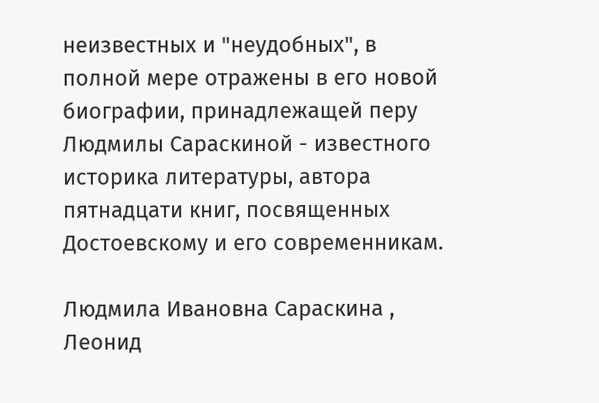неизвестных и "неудобных", в полной мере отражены в его новой биографии, принадлежащей перу Людмилы Сараскиной - известного историка литературы, автора пятнадцати книг, посвященных Достоевскому и его современникам.

Людмила Ивановна Сараскина , Леонид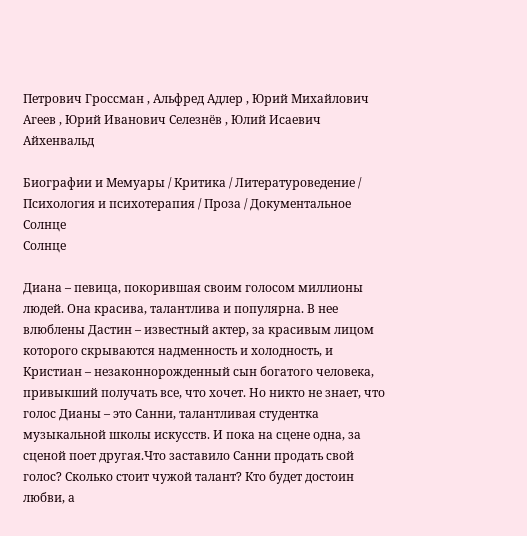Петрович Гроссман , Альфред Адлер , Юрий Михайлович Агеев , Юрий Иванович Селезнёв , Юлий Исаевич Айхенвальд

Биографии и Мемуары / Критика / Литературоведение / Психология и психотерапия / Проза / Документальное
Солнце
Солнце

Диана – певица, покорившая своим голосом миллионы людей. Она красива, талантлива и популярна. В нее влюблены Дастин – известный актер, за красивым лицом которого скрываются надменность и холодность, и Кристиан – незаконнорожденный сын богатого человека, привыкший получать все, что хочет. Но никто не знает, что голос Дианы – это Санни, талантливая студентка музыкальной школы искусств. И пока на сцене одна, за сценой поет другая.Что заставило Санни продать свой голос? Сколько стоит чужой талант? Кто будет достоин любви, а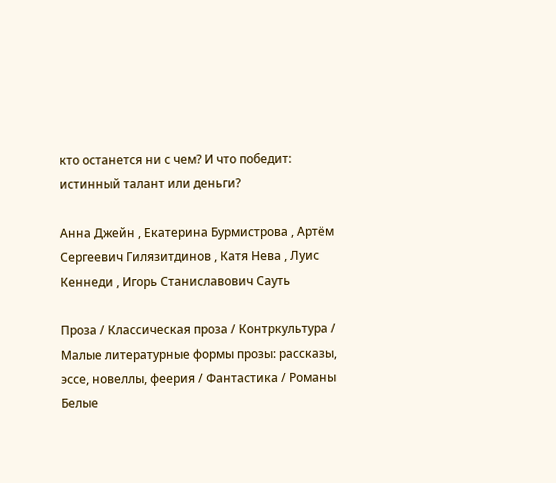кто останется ни с чем? И что победит: истинный талант или деньги?

Анна Джейн , Екатерина Бурмистрова , Артём Сергеевич Гилязитдинов , Катя Нева , Луис Кеннеди , Игорь Станиславович Сауть

Проза / Классическая проза / Контркультура / Малые литературные формы прозы: рассказы, эссе, новеллы, феерия / Фантастика / Романы
Белые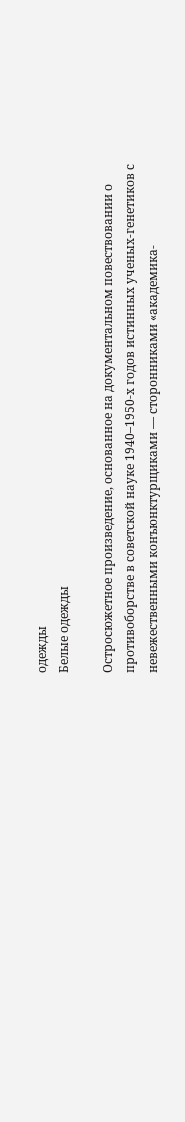одежды
Белые одежды

Остросюжетное произведение, основанное на документальном повествовании о противоборстве в советской науке 1940–1950-х годов истинных ученых-генетиков с невежественными конъюнктурщиками — сторонниками «академика-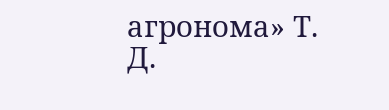агронома» Т. Д.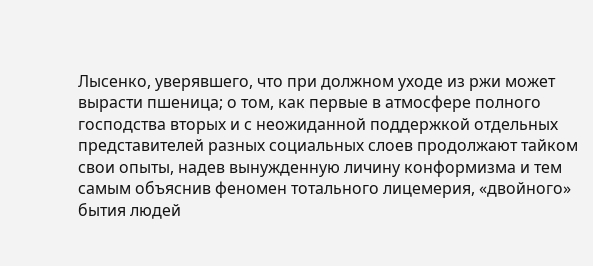Лысенко, уверявшего, что при должном уходе из ржи может вырасти пшеница; о том, как первые в атмосфере полного господства вторых и с неожиданной поддержкой отдельных представителей разных социальных слоев продолжают тайком свои опыты, надев вынужденную личину конформизма и тем самым объяснив феномен тотального лицемерия, «двойного» бытия людей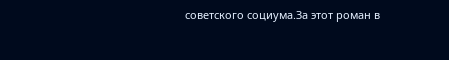советского социума.За этот роман в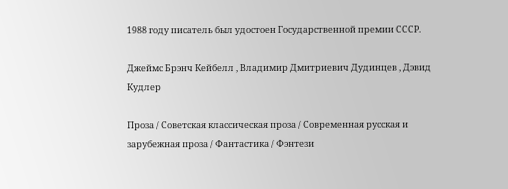1988 году писатель был удостоен Государственной премии СССР.

Джеймс Брэнч Кейбелл , Владимир Дмитриевич Дудинцев , Дэвид Кудлер

Проза / Советская классическая проза / Современная русская и зарубежная проза / Фантастика / Фэнтези